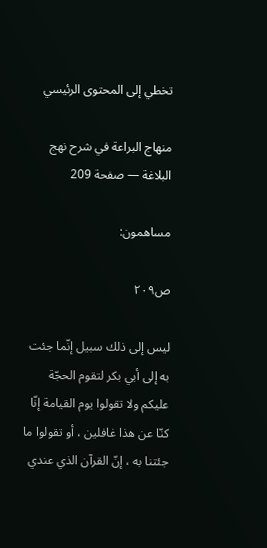تخطي إلى المحتوى الرئيسي

منهاج البراعة في شرح نهج البلاغة — صفحة 209

مساهمون:

ص٢٠٩

ليس إلى ذلك سبيل إنّما جئت به إلى أبي بكر لتقوم الحجّة عليكم ولا تقولوا يوم القيامة إنّا كنّا عن هذا غافلين ، أو تقولوا ما جئتنا به ، إنّ القرآن الذي عندي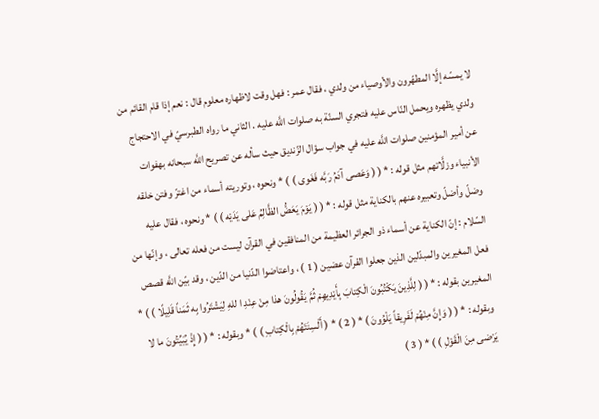لا يمسّه إلَّا المطهّرون والأوصياء من ولدي ، فقال عمر : فهل وقت لاظهاره معلوم قال : نعم إذا قام القائم من ولدي يظهره ويحمل النّاس عليه فتجري السنّة به صلوات اللَّه عليه . الثاني ما رواه الطبرسيّ في الاحتجاج عن أمير المؤمنين صلوات اللَّه عليه في جواب سؤال الزّنديق حيث سأله عن تصريح اللَّه سبحانه بهفوات الأنبياء وزلَّاتهم مثل قوله : * ( ( وَعَصى آدَمُ رَبَّه فَغَوى ) ) * ونحوه ، وتوريته أسماء من اغترّ وفتن خلقه وضلّ وأضلّ وتعبيره عنهم بالكناية مثل قوله : * ( ( يَوْمَ يَعَضُّ الظَّالِمُ عَلى يَدَيْه ) ) * ونحوه ، فقال عليه السّلام : إنّ الكناية عن أسماء ذو الجرائر العظيمة من المنافقين في القرآن ليست من فعله تعالى ، وإنّها من فعل المغيرين والمبدّلين الذين جعلوا القرآن عضين ( 1 ) ، واعتاضوا الدّنيا من الدّين ، وقد بيّن اللَّه قصص المغيرين بقوله : * ( ( لِلَّذِينَ يَكْتُبُونَ الْكِتابَ بِأَيْدِيهِمْ ثُمَّ يَقُولُونَ هذا مِنْ عِنْدِ ا للهِ لِيَشْتَرُوا بِه ثَمَناً قَلِيلًا ) ) * وبقوله : * ( ( وَإِنَّ مِنْهُمْ لَفَرِيقاً يَلْوُونَ ) * ( 2 ) * ( أَلْسِنَتَهُمْ بِالْكِتابِ ) ) * وبقوله : * ( ( إِذْ يُبَيِّتُونَ ما لا يَرْضى مِنَ الْقَوْلِ ) ) * ( 3 )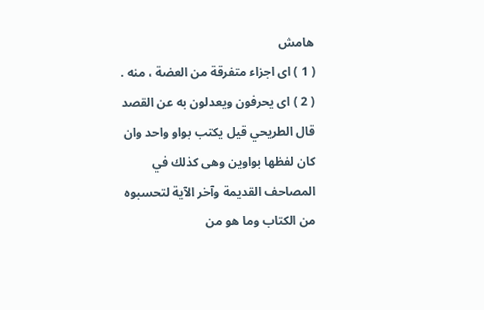هامش
( 1 ) اى اجزاء متفرقة من العضة ، منه .
( 2 ) اى يحرفون ويعدلون به عن القصد قال الطريحي قيل يكتب بواو واحد وان كان لفظها بواوين وهى كذلك في المصاحف القديمة وآخر الآية لتحسبوه من الكتاب وما هو من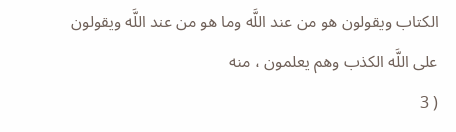الكتاب ويقولون هو من عند اللَّه وما هو من عند اللَّه ويقولون على اللَّه الكذب وهم يعلمون ، منه
( 3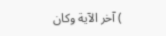) آخر الآية وكان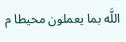اللَّه بما يعملون محيطا م